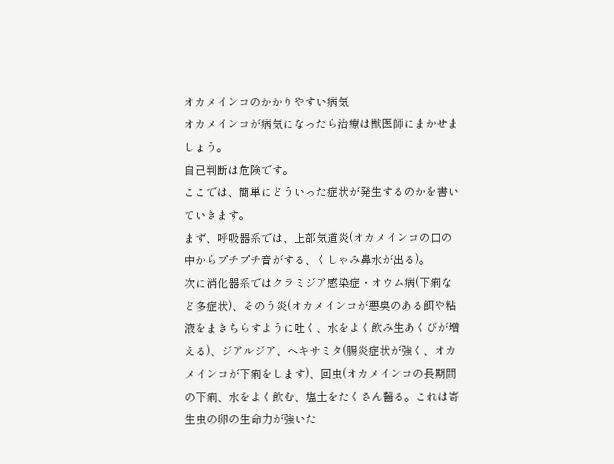オカメインコのかかりやすい病気
オカメインコが病気になったら治療は獣医師にまかせましょう。
自己判断は危険です。
ここでは、簡単にどういった症状が発生するのかを書いていきます。
まず、呼吸器系では、上部気道炎(オカメインコの口の中からプチプチ音がする、くしゃみ鼻水が出る)。
次に消化器系ではクラミジア感染症・オウム病(下痢など多症状)、そのう炎(オカメインコが悪臭のある餌や粘液をまきちらすように吐く、水をよく飲み生あくびが増える)、ジアルジア、ヘキサミタ(腸炎症状が強く、オカメインコが下痢をします)、回虫(オカメインコの長期間の下痢、水をよく飲む、塩土をたくさん齧る。これは寄生虫の卵の生命力が強いた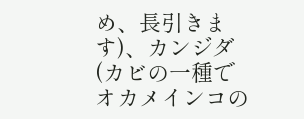め、長引きます)、カンジダ(カビの一種でオカメインコの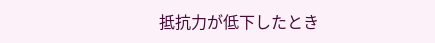抵抗力が低下したとき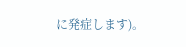に発症します)。